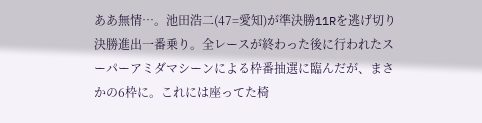ああ無情…。池田浩二(47=愛知)が準決勝11Rを逃げ切り決勝進出一番乗り。全レースが終わった後に行われたスーパーアミダマシーンによる枠番抽選に臨んだが、まさかの6枠に。これには座ってた椅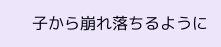子から崩れ落ちるように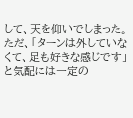して、天を仰いでしまった。ただ、「ターンは外していなくて、足も好きな感じです」と気配には一定の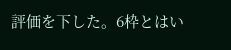評価を下した。6枠とはい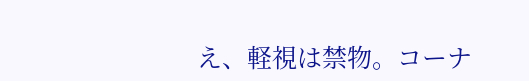え、軽視は禁物。コーナ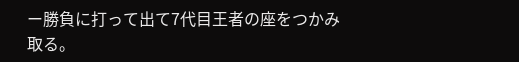ー勝負に打って出て7代目王者の座をつかみ取る。